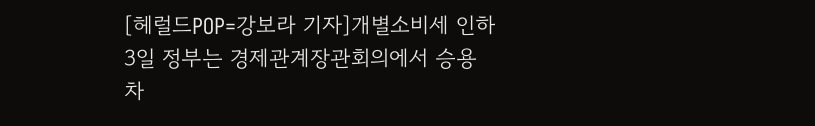[헤럴드POP=강보라 기자]개별소비세 인하
3일 정부는 경제관계장관회의에서 승용차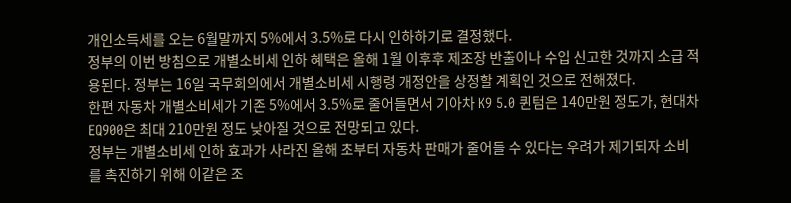개인소득세를 오는 6월말까지 5%에서 3.5%로 다시 인하하기로 결정했다.
정부의 이번 방침으로 개별소비세 인하 혜택은 올해 1월 이후후 제조장 반출이나 수입 신고한 것까지 소급 적용된다. 정부는 16일 국무회의에서 개별소비세 시행령 개정안을 상정할 계획인 것으로 전해졌다.
한편 자동차 개별소비세가 기존 5%에서 3.5%로 줄어들면서 기아차 K9 5.0 퀸텀은 140만원 정도가, 현대차 EQ900은 최대 210만원 정도 낮아질 것으로 전망되고 있다.
정부는 개별소비세 인하 효과가 사라진 올해 초부터 자동차 판매가 줄어들 수 있다는 우려가 제기되자 소비를 촉진하기 위해 이같은 조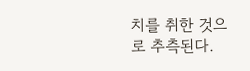치를 취한 것으로 추측된다.